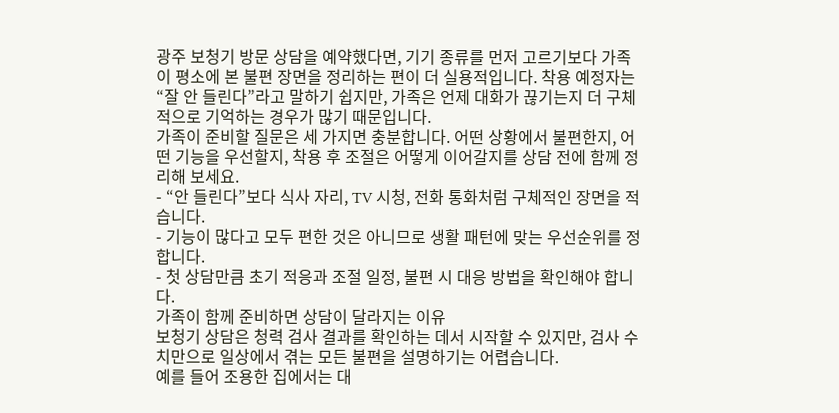광주 보청기 방문 상담을 예약했다면, 기기 종류를 먼저 고르기보다 가족이 평소에 본 불편 장면을 정리하는 편이 더 실용적입니다. 착용 예정자는 “잘 안 들린다”라고 말하기 쉽지만, 가족은 언제 대화가 끊기는지 더 구체적으로 기억하는 경우가 많기 때문입니다.
가족이 준비할 질문은 세 가지면 충분합니다. 어떤 상황에서 불편한지, 어떤 기능을 우선할지, 착용 후 조절은 어떻게 이어갈지를 상담 전에 함께 정리해 보세요.
- “안 들린다”보다 식사 자리, TV 시청, 전화 통화처럼 구체적인 장면을 적습니다.
- 기능이 많다고 모두 편한 것은 아니므로 생활 패턴에 맞는 우선순위를 정합니다.
- 첫 상담만큼 초기 적응과 조절 일정, 불편 시 대응 방법을 확인해야 합니다.
가족이 함께 준비하면 상담이 달라지는 이유
보청기 상담은 청력 검사 결과를 확인하는 데서 시작할 수 있지만, 검사 수치만으로 일상에서 겪는 모든 불편을 설명하기는 어렵습니다.
예를 들어 조용한 집에서는 대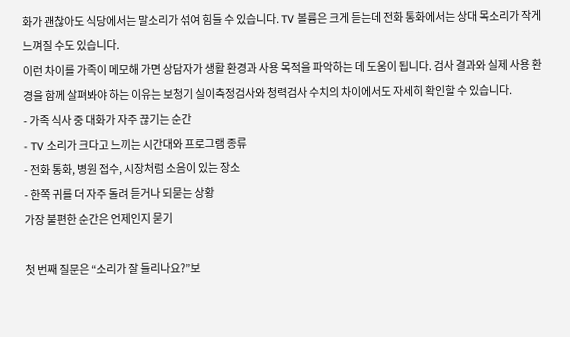화가 괜찮아도 식당에서는 말소리가 섞여 힘들 수 있습니다. TV 볼륨은 크게 듣는데 전화 통화에서는 상대 목소리가 작게 느껴질 수도 있습니다.
이런 차이를 가족이 메모해 가면 상담자가 생활 환경과 사용 목적을 파악하는 데 도움이 됩니다. 검사 결과와 실제 사용 환경을 함께 살펴봐야 하는 이유는 보청기 실이측정검사와 청력검사 수치의 차이에서도 자세히 확인할 수 있습니다.
- 가족 식사 중 대화가 자주 끊기는 순간
- TV 소리가 크다고 느끼는 시간대와 프로그램 종류
- 전화 통화, 병원 접수, 시장처럼 소음이 있는 장소
- 한쪽 귀를 더 자주 돌려 듣거나 되묻는 상황
가장 불편한 순간은 언제인지 묻기

첫 번째 질문은 “소리가 잘 들리나요?”보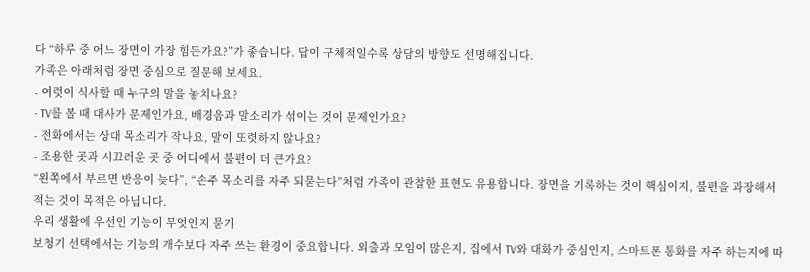다 “하루 중 어느 장면이 가장 힘든가요?”가 좋습니다. 답이 구체적일수록 상담의 방향도 선명해집니다.
가족은 아래처럼 장면 중심으로 질문해 보세요.
- 여럿이 식사할 때 누구의 말을 놓치나요?
- TV를 볼 때 대사가 문제인가요, 배경음과 말소리가 섞이는 것이 문제인가요?
- 전화에서는 상대 목소리가 작나요, 말이 또렷하지 않나요?
- 조용한 곳과 시끄러운 곳 중 어디에서 불편이 더 큰가요?
“왼쪽에서 부르면 반응이 늦다”, “손주 목소리를 자주 되묻는다”처럼 가족이 관찰한 표현도 유용합니다. 장면을 기록하는 것이 핵심이지, 불편을 과장해서 적는 것이 목적은 아닙니다.
우리 생활에 우선인 기능이 무엇인지 묻기
보청기 선택에서는 기능의 개수보다 자주 쓰는 환경이 중요합니다. 외출과 모임이 많은지, 집에서 TV와 대화가 중심인지, 스마트폰 통화를 자주 하는지에 따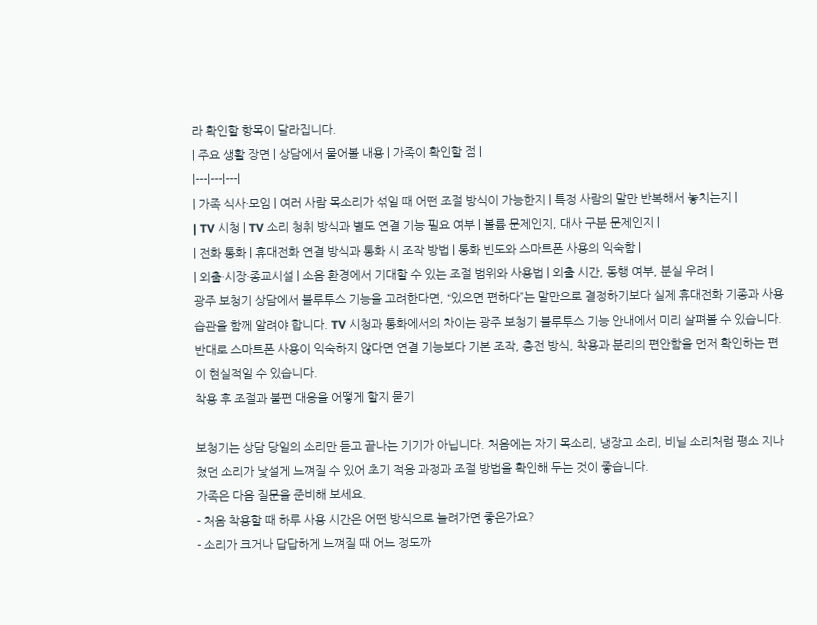라 확인할 항목이 달라집니다.
| 주요 생활 장면 | 상담에서 물어볼 내용 | 가족이 확인할 점 |
|---|---|---|
| 가족 식사·모임 | 여러 사람 목소리가 섞일 때 어떤 조절 방식이 가능한지 | 특정 사람의 말만 반복해서 놓치는지 |
| TV 시청 | TV 소리 청취 방식과 별도 연결 기능 필요 여부 | 볼륨 문제인지, 대사 구분 문제인지 |
| 전화 통화 | 휴대전화 연결 방식과 통화 시 조작 방법 | 통화 빈도와 스마트폰 사용의 익숙함 |
| 외출·시장·종교시설 | 소음 환경에서 기대할 수 있는 조절 범위와 사용법 | 외출 시간, 동행 여부, 분실 우려 |
광주 보청기 상담에서 블루투스 기능을 고려한다면, “있으면 편하다”는 말만으로 결정하기보다 실제 휴대전화 기종과 사용 습관을 함께 알려야 합니다. TV 시청과 통화에서의 차이는 광주 보청기 블루투스 기능 안내에서 미리 살펴볼 수 있습니다.
반대로 스마트폰 사용이 익숙하지 않다면 연결 기능보다 기본 조작, 충전 방식, 착용과 분리의 편안함을 먼저 확인하는 편이 현실적일 수 있습니다.
착용 후 조절과 불편 대응을 어떻게 할지 묻기

보청기는 상담 당일의 소리만 듣고 끝나는 기기가 아닙니다. 처음에는 자기 목소리, 냉장고 소리, 비닐 소리처럼 평소 지나쳤던 소리가 낯설게 느껴질 수 있어 초기 적응 과정과 조절 방법을 확인해 두는 것이 좋습니다.
가족은 다음 질문을 준비해 보세요.
- 처음 착용할 때 하루 사용 시간은 어떤 방식으로 늘려가면 좋은가요?
- 소리가 크거나 답답하게 느껴질 때 어느 정도까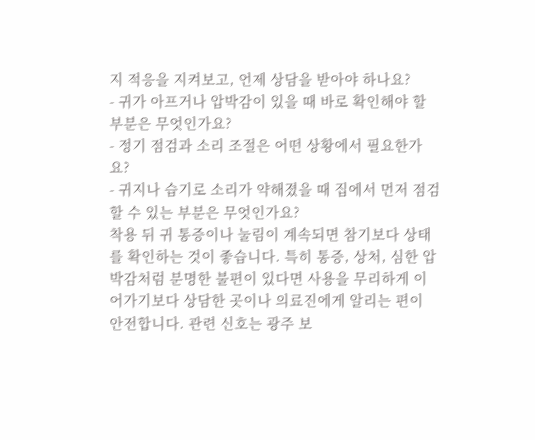지 적응을 지켜보고, 언제 상담을 받아야 하나요?
- 귀가 아프거나 압박감이 있을 때 바로 확인해야 할 부분은 무엇인가요?
- 정기 점검과 소리 조절은 어떤 상황에서 필요한가요?
- 귀지나 습기로 소리가 약해졌을 때 집에서 먼저 점검할 수 있는 부분은 무엇인가요?
착용 뒤 귀 통증이나 눌림이 계속되면 참기보다 상태를 확인하는 것이 좋습니다. 특히 통증, 상처, 심한 압박감처럼 분명한 불편이 있다면 사용을 무리하게 이어가기보다 상담한 곳이나 의료진에게 알리는 편이 안전합니다. 관련 신호는 광주 보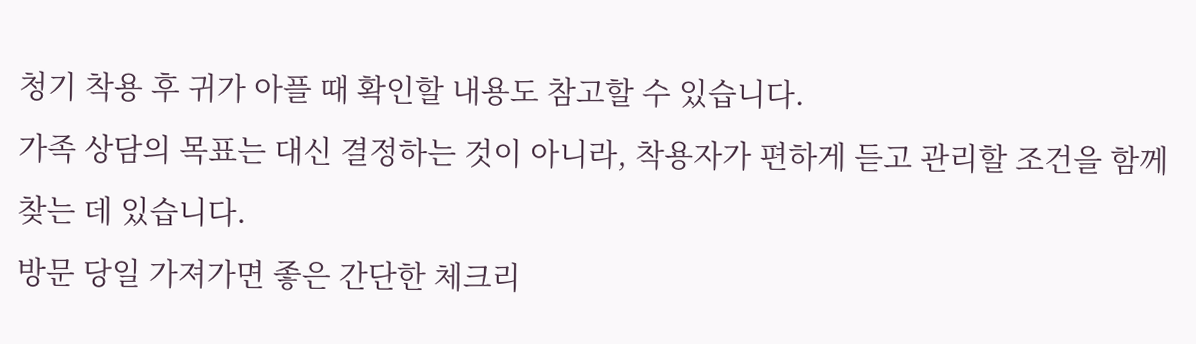청기 착용 후 귀가 아플 때 확인할 내용도 참고할 수 있습니다.
가족 상담의 목표는 대신 결정하는 것이 아니라, 착용자가 편하게 듣고 관리할 조건을 함께 찾는 데 있습니다.
방문 당일 가져가면 좋은 간단한 체크리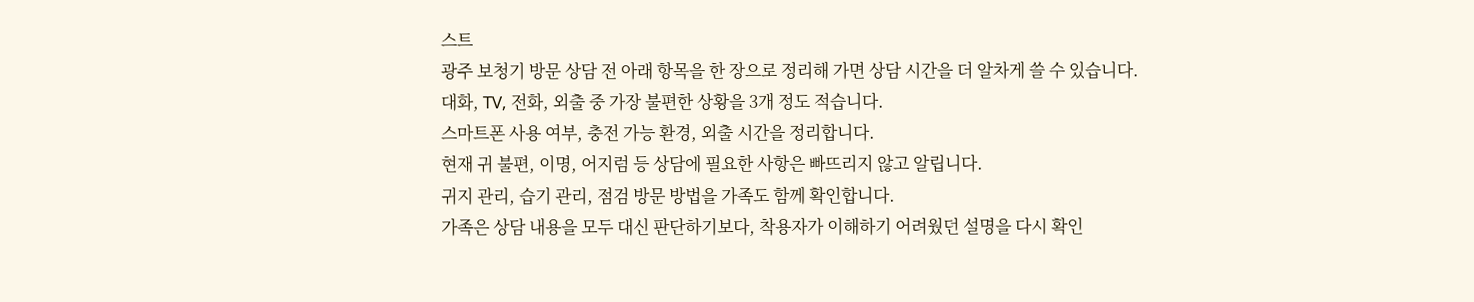스트
광주 보청기 방문 상담 전 아래 항목을 한 장으로 정리해 가면 상담 시간을 더 알차게 쓸 수 있습니다.
대화, TV, 전화, 외출 중 가장 불편한 상황을 3개 정도 적습니다.
스마트폰 사용 여부, 충전 가능 환경, 외출 시간을 정리합니다.
현재 귀 불편, 이명, 어지럼 등 상담에 필요한 사항은 빠뜨리지 않고 알립니다.
귀지 관리, 습기 관리, 점검 방문 방법을 가족도 함께 확인합니다.
가족은 상담 내용을 모두 대신 판단하기보다, 착용자가 이해하기 어려웠던 설명을 다시 확인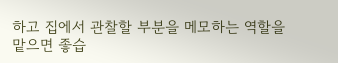하고 집에서 관찰할 부분을 메모하는 역할을 맡으면 좋습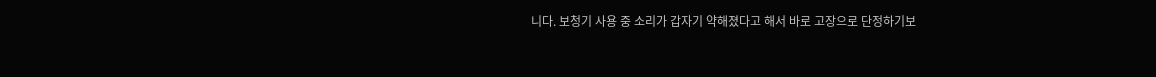니다. 보청기 사용 중 소리가 갑자기 약해졌다고 해서 바로 고장으로 단정하기보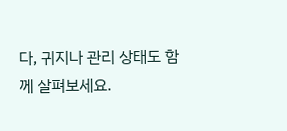다, 귀지나 관리 상태도 함께 살펴보세요.